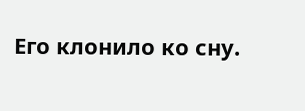Его клонило ко сну.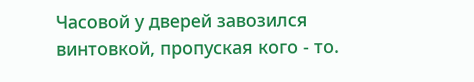Часовой у дверей завозился винтовкой, пропуская кого - то.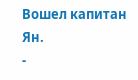Вошел капитан Ян.
-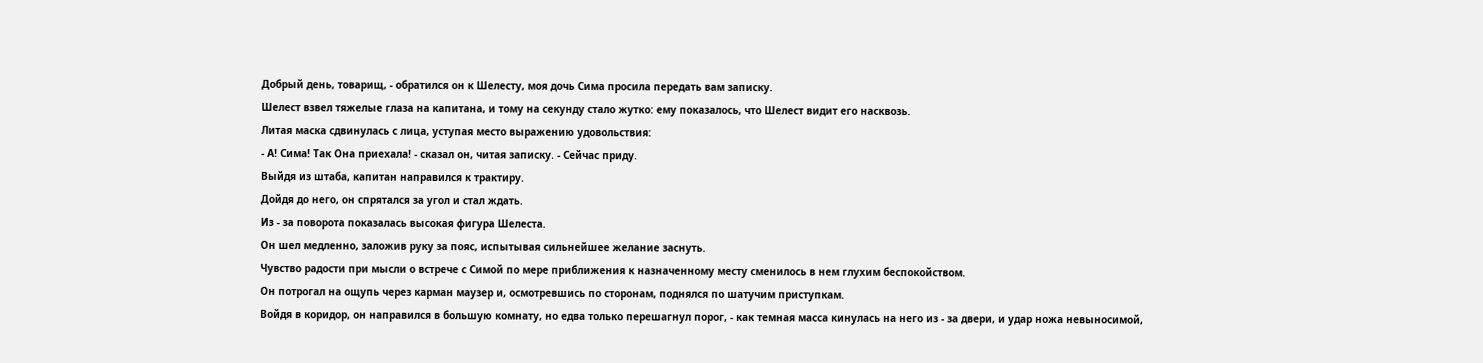Добрый день, товарищ, - обратился он к Шелесту, моя дочь Сима просила передать вам записку.
Шелест взвел тяжелые глаза на капитана, и тому на секунду стало жутко: ему показалось, что Шелест видит его насквозь.
Литая маска сдвинулась с лица, уступая место выражению удовольствия:
- А! Сима! Так Она приехала! - сказал он, читая записку. - Сейчас приду.
Выйдя из штаба, капитан направился к трактиру.
Дойдя до него, он спрятался за угол и стал ждать.
Из - за поворота показалась высокая фигура Шелеста.
Он шел медленно, заложив руку за пояс, испытывая сильнейшее желание заснуть.
Чувство радости при мысли о встрече с Симой по мере приближения к назначенному месту сменилось в нем глухим беспокойством.
Он потрогал на ощупь через карман маузер и, осмотревшись по сторонам, поднялся по шатучим приступкам.
Войдя в коридор, он направился в большую комнату, но едва только перешагнул порог, - как темная масса кинулась на него из - за двери, и удар ножа невыносимой,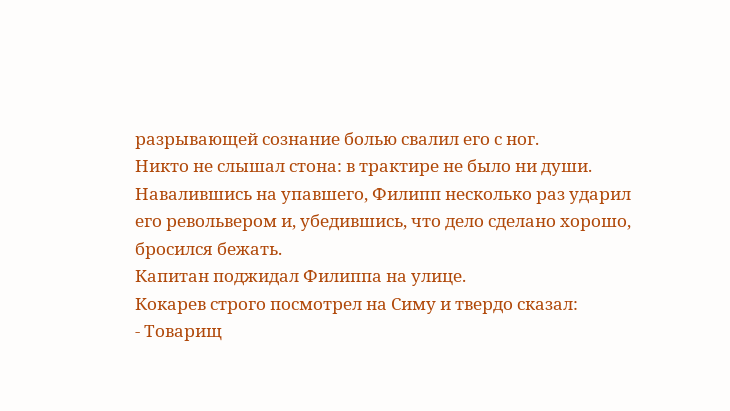разрывающей сознание болью свалил его с ног.
Никто не слышал стона: в трактире не было ни души.
Навалившись на упавшего, Филипп несколько раз ударил его револьвером и, убедившись, что дело сделано хорошо, бросился бежать.
Капитан поджидал Филиппа на улице.
Кокарев строго посмотрел на Симу и твердо сказал:
- Товарищ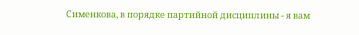Сименкова, в порядке партийной дисциплины - я вам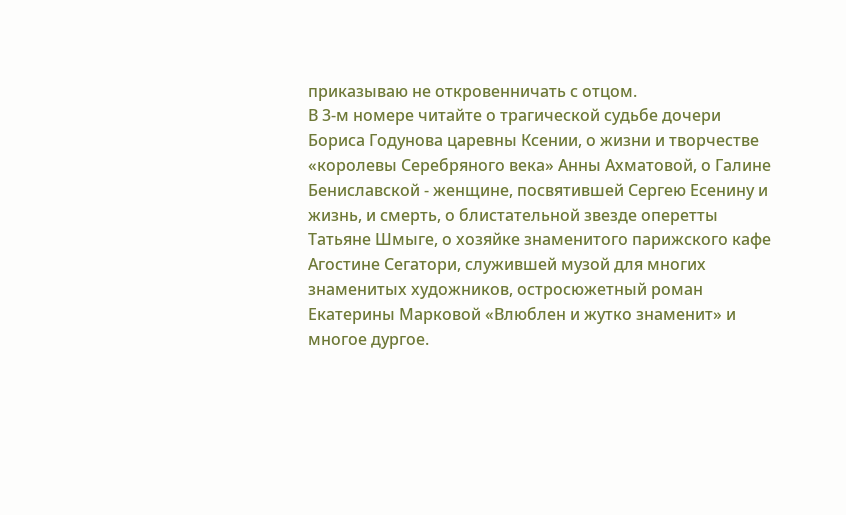приказываю не откровенничать с отцом.
В 3-м номере читайте о трагической судьбе дочери Бориса Годунова царевны Ксении, о жизни и творчестве «королевы Серебряного века» Анны Ахматовой, о Галине Бениславской - женщине, посвятившей Сергею Есенину и жизнь, и смерть, о блистательной звезде оперетты Татьяне Шмыге, о хозяйке знаменитого парижского кафе Агостине Сегатори, служившей музой для многих знаменитых художников, остросюжетный роман Екатерины Марковой «Влюблен и жутко знаменит» и многое дургое.